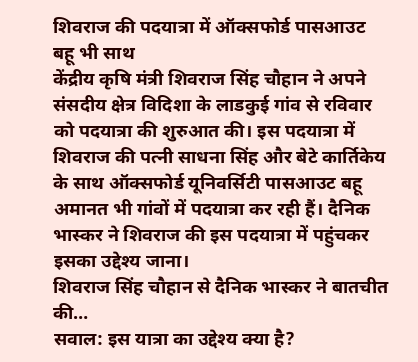शिवराज की पदयात्रा में ऑक्सफोर्ड पासआउट बहू भी साथ
केंद्रीय कृषि मंत्री शिवराज सिंह चौहान ने अपने संसदीय क्षेत्र विदिशा के लाडकुई गांव से रविवार को पदयात्रा की शुरुआत की। इस पदयात्रा में शिवराज की पत्नी साधना सिंह और बेटे कार्तिकेय के साथ ऑक्सफोर्ड यूनिवर्सिटी पासआउट बहू अमानत भी गांवों में पदयात्रा कर रही हैं। दैनिक भास्कर ने शिवराज की इस पदयात्रा में पहुंचकर इसका उद्देश्य जाना।
शिवराज सिंह चौहान से दैनिक भास्कर ने बातचीत की…
सवाल: इस यात्रा का उद्देश्य क्या है?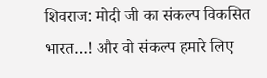शिवराज: मोदी जी का संकल्प विकसित भारत…! और वो संकल्प हमारे लिए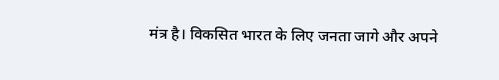मंत्र है। विकसित भारत के लिए जनता जागे और अपने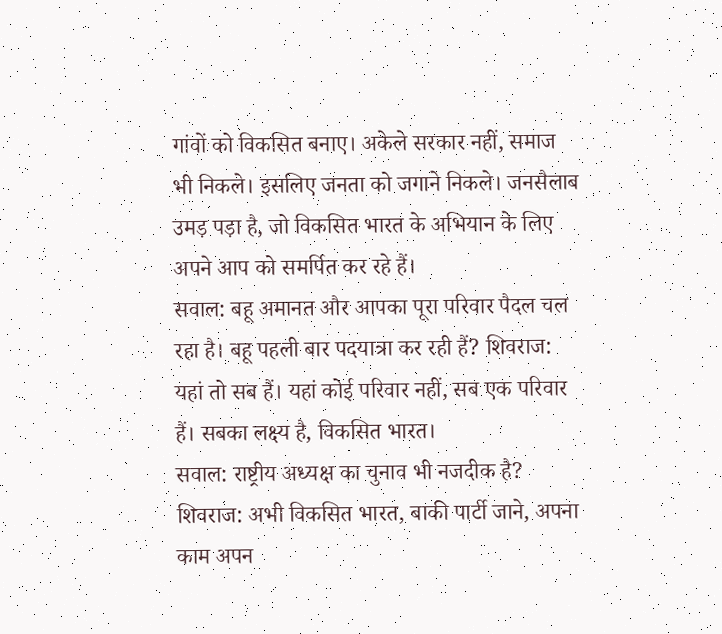गांवों को विकसित बनाए। अकेले सरकार नहीं, समाज भी निकले। इसलिए जनता को जगाने निकले। जनसैलाब उमड़ पड़ा है, जो विकसित भारत के अभियान के लिए अपने आप को समर्पित कर रहे हैं।
सवाल: बहू अमानत और आपका पूरा परिवार पैदल चल रहा है। बहू पहली बार पदयात्रा कर रही हैं? शिवराज: यहां तो सब हैं। यहां कोई परिवार नहीं, सब एक परिवार हैं। सबका लक्ष्य है, विकसित भारत।
सवाल: राष्ट्रीय अध्यक्ष का चुनाव भी नजदीक है? शिवराज: अभी विकसित भारत, बाकी पार्टी जाने, अपना काम अपन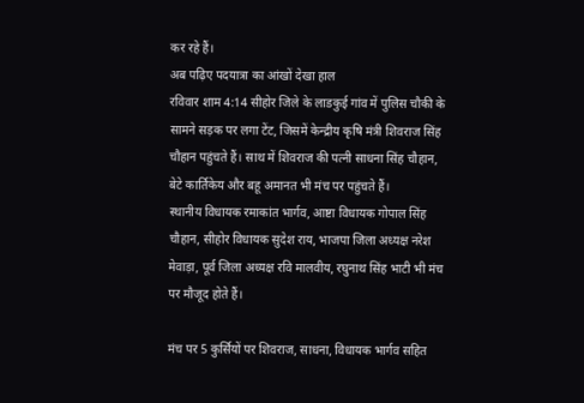कर रहे हैं।
अब पढ़िए पदयात्रा का आंखों देखा हाल
रविवार शाम 4:14 सीहोर जिले के लाडकुई गांव में पुलिस चौकी के सामने सड़क पर लगा टेंट, जिसमें केन्द्रीय कृषि मंत्री शिवराज सिंह चौहान पहुंचते हैं। साथ में शिवराज की पत्नी साधना सिंह चौहान, बेटे कार्तिकेय और बहू अमानत भी मंच पर पहुंचते हैं।
स्थानीय विधायक रमाकांत भार्गव, आष्टा विधायक गोपाल सिंह चौहान, सीहोर विधायक सुदेश राय, भाजपा जिला अध्यक्ष नरेश मेवाड़ा, पूर्व जिला अध्यक्ष रवि मालवीय, रघुनाथ सिंह भाटी भी मंच पर मौजूद होते हैं।

मंच पर 5 कुर्सियों पर शिवराज, साधना, विधायक भार्गव सहित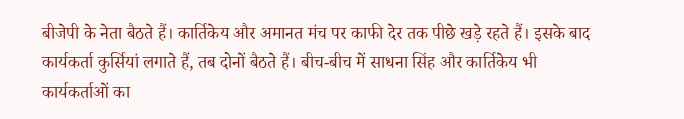बीजेपी के नेता बैठते हैं। कार्तिकेय और अमानत मंच पर काफी देर तक पीछे खड़े रहते हैं। इसके बाद कार्यकर्ता कुर्सियां लगाते हैं, तब दोनों बैठते हैं। बीच-बीच में साधना सिंह और कार्तिकेय भी कार्यकर्ताओं का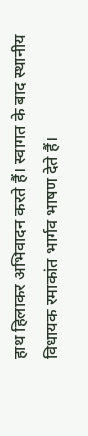हाथ हिलाकर अभिवादन करते हैं। स्वागत के बाद स्थानीय विधायक रमाकांत भार्गव भाषण देते हैं।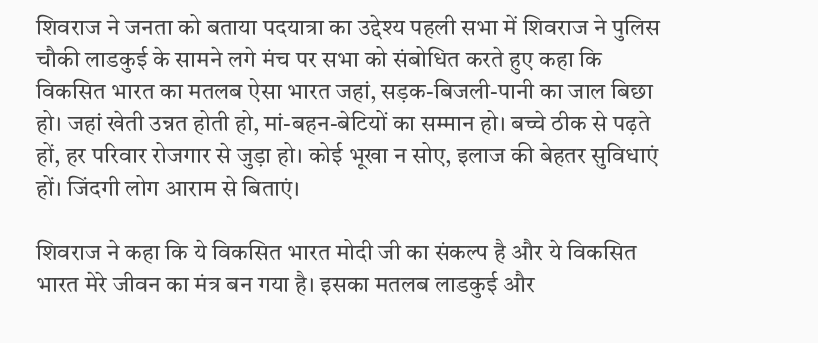शिवराज ने जनता को बताया पदयात्रा का उद्देश्य पहली सभा में शिवराज ने पुलिस चौकी लाडकुई के सामने लगे मंच पर सभा को संबोधित करते हुए कहा कि विकसित भारत का मतलब ऐसा भारत जहां, सड़क-बिजली-पानी का जाल बिछा हो। जहां खेती उन्नत होती हो, मां-बहन-बेटियों का सम्मान हो। बच्चे ठीक से पढ़ते हों, हर परिवार रोजगार से जुड़ा हो। कोई भूखा न सोए, इलाज की बेहतर सुविधाएं हों। जिंदगी लोग आराम से बिताएं।

शिवराज ने कहा कि ये विकसित भारत मोदी जी का संकल्प है और ये विकसित भारत मेरे जीवन का मंत्र बन गया है। इसका मतलब लाडकुई और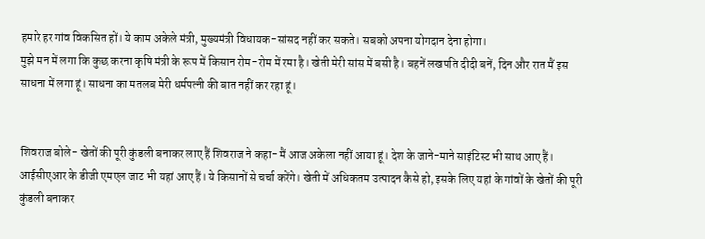हमारे हर गांव विकसित हों। ये काम अकेले मंत्री, मुख्यमंत्री विधायक-सांसद नहीं कर सकते। सबको अपना योगदान देना होगा।
मुझे मन में लगा कि कुछ करना कृषि मंत्री के रूप में किसान रोम-रोम में रमा है। खेती मेरी सांस में बसी है। बहनें लखपति दीदी बनें, दिन और रात मैं इस साधना में लगा हूं। साधना का मतलब मेरी धर्मपत्नी की बात नहीं कर रहा हूं।


शिवराज बोले- खेतों की पूरी कुंडली बनाकर लाए हैं शिवराज ने कहा- मैं आज अकेला नहीं आया हूं। देश के जाने-माने साइंटिस्ट भी साथ आए हैं। आईसीएआर के डीजी एमएल जाट भी यहां आए हैं। ये किसानों से चर्चा करेंगे। खेती में अधिकतम उत्पादन कैसे हो, इसके लिए यहां के गांवों के खेतों की पूरी कुंडली बनाकर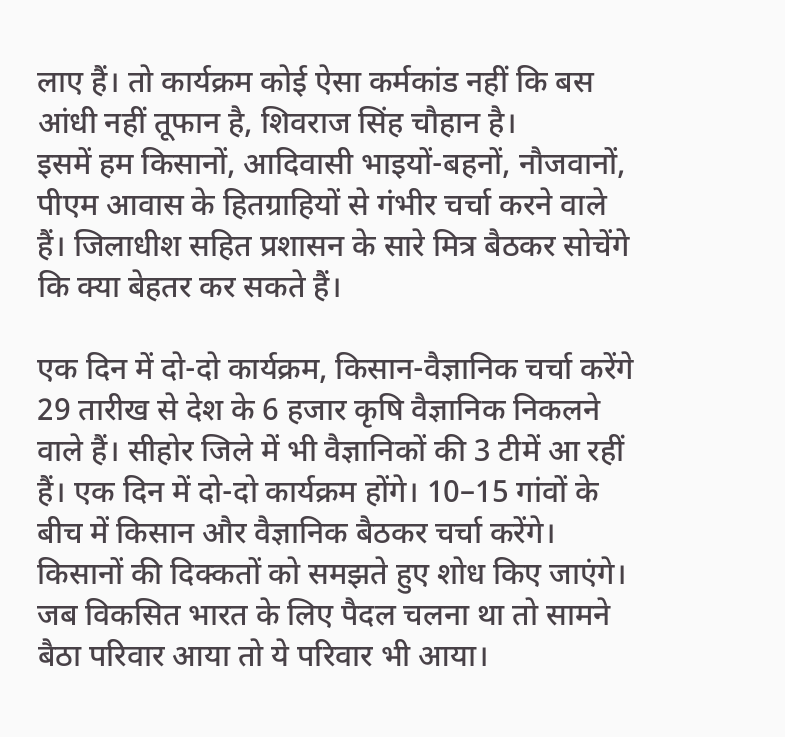लाए हैं। तो कार्यक्रम कोई ऐसा कर्मकांड नहीं कि बस आंधी नहीं तूफान है, शिवराज सिंह चौहान है।
इसमें हम किसानों, आदिवासी भाइयों-बहनों, नौजवानों, पीएम आवास के हितग्राहियों से गंभीर चर्चा करने वाले हैं। जिलाधीश सहित प्रशासन के सारे मित्र बैठकर सोचेंगे कि क्या बेहतर कर सकते हैं।

एक दिन में दो-दो कार्यक्रम, किसान-वैज्ञानिक चर्चा करेंगे 29 तारीख से देश के 6 हजार कृषि वैज्ञानिक निकलने वाले हैं। सीहोर जिले में भी वैज्ञानिकों की 3 टीमें आ रहीं हैं। एक दिन में दो-दो कार्यक्रम होंगे। 10–15 गांवों के बीच में किसान और वैज्ञानिक बैठकर चर्चा करेंगे। किसानों की दिक्कतों को समझते हुए शोध किए जाएंगे।
जब विकसित भारत के लिए पैदल चलना था तो सामने बैठा परिवार आया तो ये परिवार भी आया।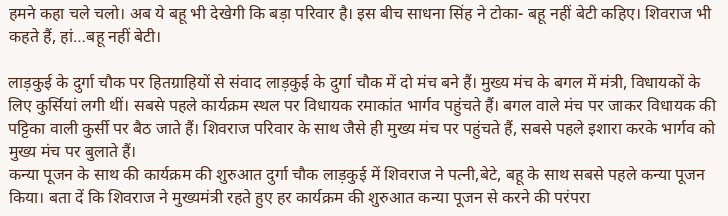हमने कहा चले चलो। अब ये बहू भी देखेगी कि बड़ा परिवार है। इस बीच साधना सिंह ने टोका- बहू नहीं बेटी कहिए। शिवराज भी कहते हैं, हां…बहू नहीं बेटी।

लाड़कुई के दुर्गा चौक पर हितग्राहियों से संवाद लाड़कुई के दुर्गा चौक में दो मंच बने हैं। मुख्य मंच के बगल में मंत्री, विधायकों के लिए कुर्सियां लगी थीं। सबसे पहले कार्यक्रम स्थल पर विधायक रमाकांत भार्गव पहुंचते हैं। बगल वाले मंच पर जाकर विधायक की पट्टिका वाली कुर्सी पर बैठ जाते हैं। शिवराज परिवार के साथ जैसे ही मुख्य मंच पर पहुंचते हैं, सबसे पहले इशारा करके भार्गव को मुख्य मंच पर बुलाते हैं।
कन्या पूजन के साथ की कार्यक्रम की शुरुआत दुर्गा चौक लाड़कुई में शिवराज ने पत्नी,बेटे, बहू के साथ सबसे पहले कन्या पूजन किया। बता दें कि शिवराज ने मुख्यमंत्री रहते हुए हर कार्यक्रम की शुरुआत कन्या पूजन से करने की परंपरा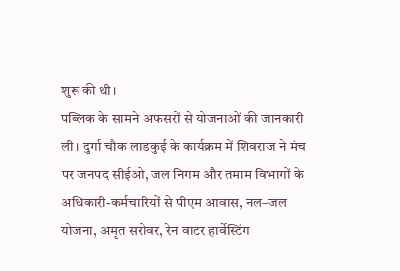शुरू की थी।
पब्लिक के सामने अफसरों से योजनाओं की जानकारी ली। दुर्गा चौक लाडकुई के कार्यक्रम में शिवराज ने मंच पर जनपद सीईओ, जल निगम और तमाम विभागों के अधिकारी-कर्मचारियों से पीएम आवास, नल–जल योजना, अमृत सरोवर, रेन वाटर हार्वेस्टिंग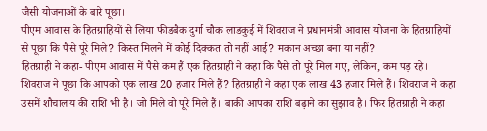जैसी योजनाओं के बारे पूछा।
पीएम आवास के हितग्राहियों से लिया फीडबैक दुर्गा चौक लाडकुई में शिवराज ने प्रधानमंत्री आवास योजना के हितग्राहियों से पूछा कि पैसे पूरे मिले? किस्त मिलने में कोई दिक्कत तो नहीं आई? मकान अच्छा बना या नहीं?
हितग्राही ने कहा- पीएम आवास में पैसे कम हैं एक हितग्राही ने कहा कि पैसे तो पूरे मिल गए, लेकिन, कम पड़ रहे। शिवराज ने पूछा कि आपको एक लाख 20 हजार मिले हैं? हितग्राही ने कहा एक लाख 43 हजार मिले हैं। शिवराज ने कहा उसमें शौचालय की राशि भी है। जो मिले वो पूरे मिले हैं। बाकी आपका राशि बढ़ाने का सुझाव है। फिर हितग्राही ने कहा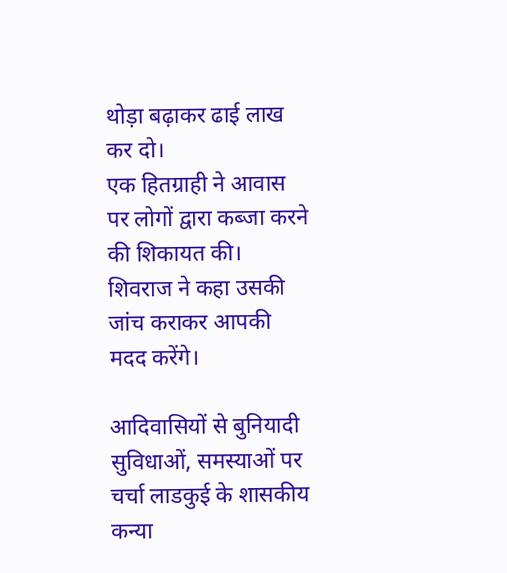थोड़ा बढ़ाकर ढाई लाख कर दो।
एक हितग्राही ने आवास पर लोगों द्वारा कब्जा करने की शिकायत की। शिवराज ने कहा उसकी जांच कराकर आपकी मदद करेंगे।

आदिवासियों से बुनियादी सुविधाओं, समस्याओं पर चर्चा लाडकुई के शासकीय कन्या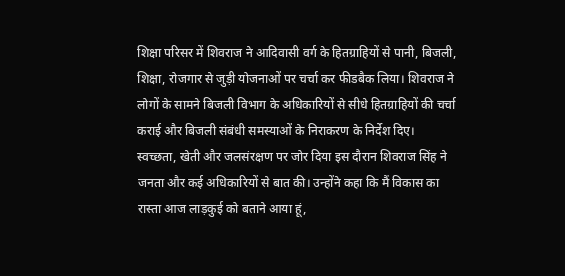शिक्षा परिसर में शिवराज ने आदिवासी वर्ग के हितग्राहियों से पानी, बिजली, शिक्षा, रोजगार से जुड़ी योजनाओं पर चर्चा कर फीडबैक लिया। शिवराज ने लोगों के सामने बिजली विभाग के अधिकारियों से सीधे हितग्राहियों की चर्चा कराई और बिजली संबंधी समस्याओं के निराकरण के निर्देश दिए।
स्वच्छता, खेती और जलसंरक्षण पर जोर दिया इस दौरान शिवराज सिंह ने जनता और कई अधिकारियों से बात की। उन्होंने कहा कि मैं विकास का रास्ता आज लाड़कुई को बताने आया हूं,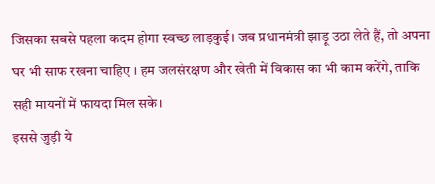जिसका सबसे पहला कदम होगा स्वच्छ लाड़कुई। जब प्रधानमंत्री झाड़ू उठा लेते हैं, तो अपना घर भी साफ रखना चाहिए । हम जलसंरक्षण और खेती में विकास का भी काम करेंगे, ताकि सही मायनों में फायदा मिल सके।
इससे जुड़ी ये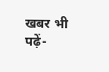खबर भी पढ़ें-